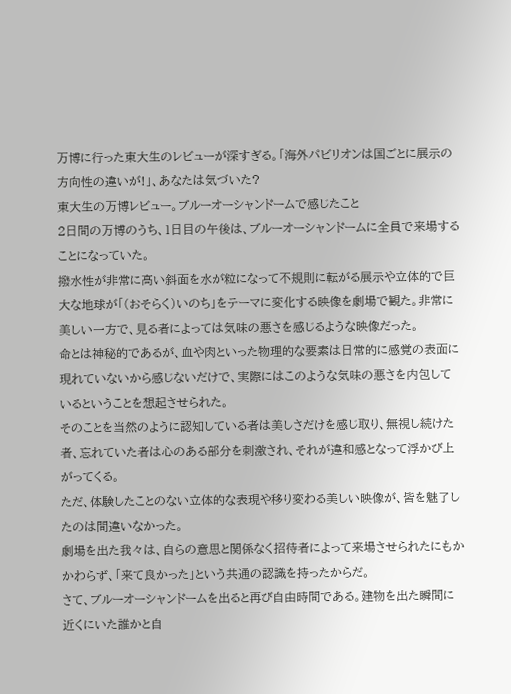万博に行った東大生のレビューが深すぎる。「海外パビリオンは国ごとに展示の方向性の違いが!」、あなたは気づいた?
東大生の万博レビュー。ブルーオーシャンドームで感じたこと
2日間の万博のうち、1日目の午後は、ブルーオーシャンドームに全員で来場することになっていた。
撥水性が非常に高い斜面を水が粒になって不規則に転がる展示や立体的で巨大な地球が「(おそらく)いのち」をテーマに変化する映像を劇場で観た。非常に美しい一方で、見る者によっては気味の悪さを感じるような映像だった。
命とは神秘的であるが、血や肉といった物理的な要素は日常的に感覚の表面に現れていないから感じないだけで、実際にはこのような気味の悪さを内包しているということを想起させられた。
そのことを当然のように認知している者は美しさだけを感じ取り、無視し続けた者、忘れていた者は心のある部分を刺激され、それが違和感となって浮かび上がってくる。
ただ、体験したことのない立体的な表現や移り変わる美しい映像が、皆を魅了したのは間違いなかった。
劇場を出た我々は、自らの意思と関係なく招待者によって来場させられたにもかかわらず、「来て良かった」という共通の認識を持ったからだ。
さて、ブルーオーシャンドームを出ると再び自由時間である。建物を出た瞬間に近くにいた誰かと自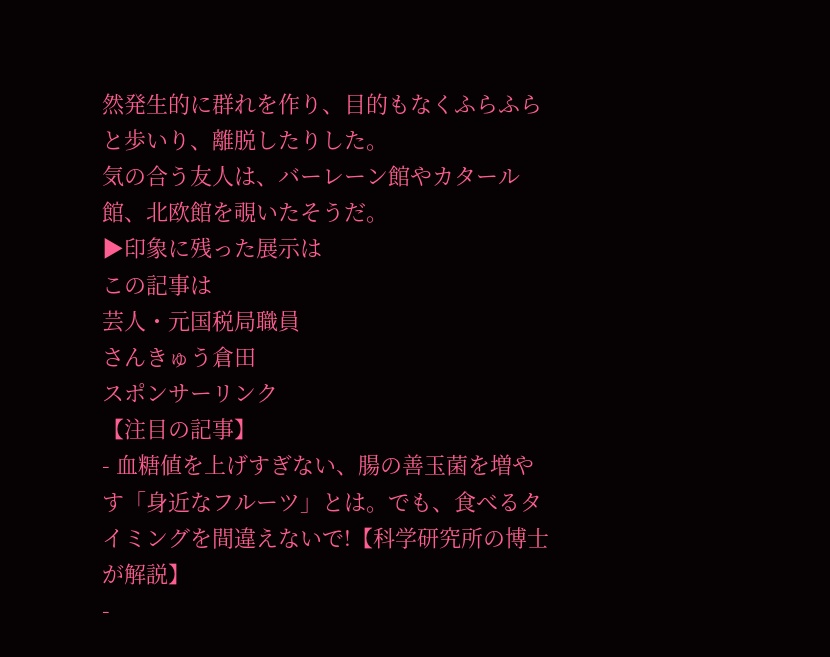然発生的に群れを作り、目的もなくふらふらと歩いり、離脱したりした。
気の合う友人は、バーレーン館やカタール館、北欧館を覗いたそうだ。
▶印象に残った展示は
この記事は
芸人・元国税局職員
さんきゅう倉田
スポンサーリンク
【注目の記事】
- 血糖値を上げすぎない、腸の善玉菌を増やす「身近なフルーツ」とは。でも、食べるタイミングを間違えないで!【科学研究所の博士が解説】
-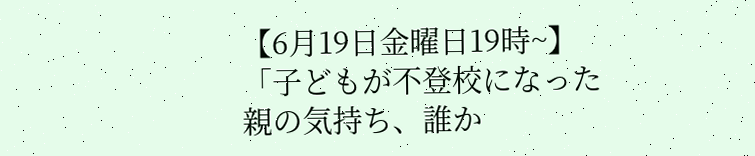【6月19日金曜日19時~】「子どもが不登校になった親の気持ち、誰か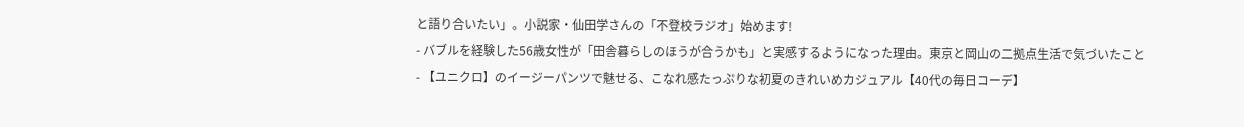と語り合いたい」。小説家・仙田学さんの「不登校ラジオ」始めます!
- バブルを経験した56歳女性が「田舎暮らしのほうが合うかも」と実感するようになった理由。東京と岡山の二拠点生活で気づいたこと
- 【ユニクロ】のイージーパンツで魅せる、こなれ感たっぷりな初夏のきれいめカジュアル【40代の毎日コーデ】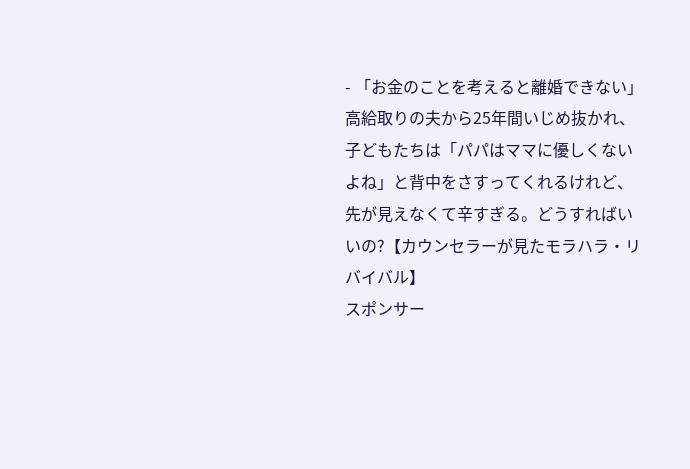- 「お金のことを考えると離婚できない」高給取りの夫から25年間いじめ抜かれ、子どもたちは「パパはママに優しくないよね」と背中をさすってくれるけれど、先が見えなくて辛すぎる。どうすればいいの?【カウンセラーが見たモラハラ・リバイバル】
スポンサー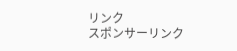リンク
スポンサーリンク